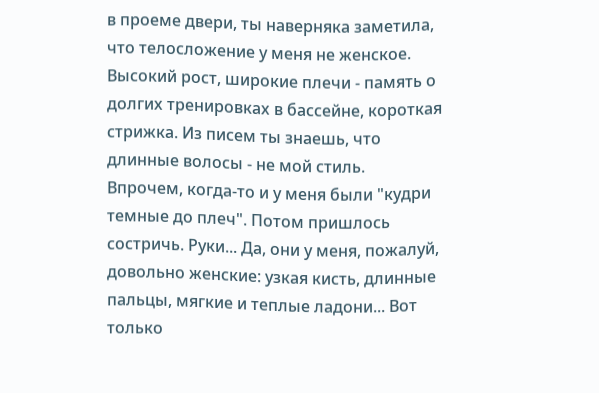в проеме двери, ты наверняка заметила, что телосложение у меня не женское. Высокий рост, широкие плечи - память о долгих тренировках в бассейне, короткая стрижка. Из писем ты знаешь, что длинные волосы - не мой стиль. Впрочем, когда-то и у меня были "кудри темные до плеч". Потом пришлось состричь. Руки... Да, они у меня, пожалуй, довольно женские: узкая кисть, длинные пальцы, мягкие и теплые ладони... Вот только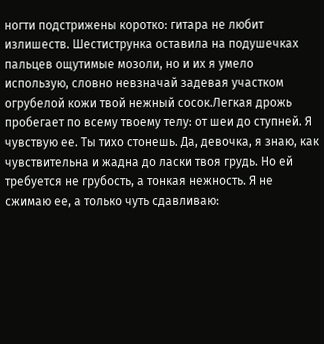ногти подстрижены коротко: гитара не любит излишеств. Шестиструнка оставила на подушечках пальцев ощутимые мозоли, но и их я умело использую, словно невзначай задевая участком огрубелой кожи твой нежный сосок.Легкая дрожь пробегает по всему твоему телу: от шеи до ступней. Я чувствую ее. Ты тихо стонешь. Да, девочка, я знаю, как чувствительна и жадна до ласки твоя грудь. Но ей требуется не грубость, а тонкая нежность. Я не сжимаю ее, а только чуть сдавливаю: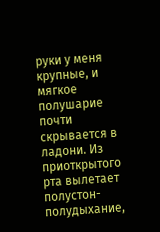руки у меня крупные, и мягкое полушарие почти скрывается в ладони. Из приоткрытого рта вылетает полустон-полудыхание,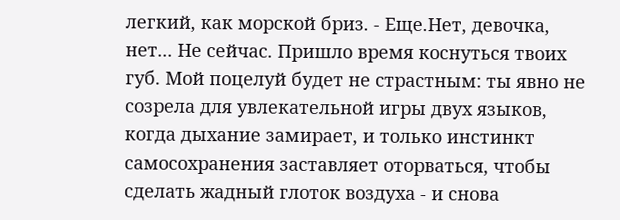легкий, как морской бриз. - Еще.Нет, девочка, нет... Не сейчас. Пришло время коснуться твоих губ. Мой поцелуй будет не страстным: ты явно не созрела для увлекательной игры двух языков, когда дыхание замирает, и только инстинкт самосохранения заставляет оторваться, чтобы сделать жадный глоток воздуха - и снова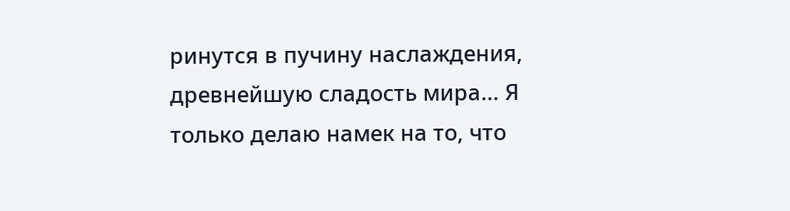ринутся в пучину наслаждения, древнейшую сладость мира... Я только делаю намек на то, что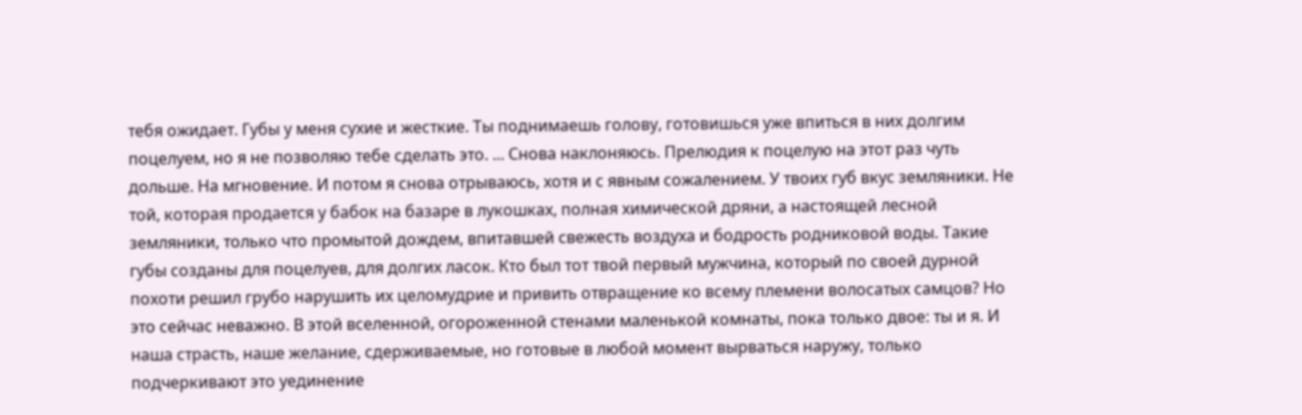тебя ожидает. Губы у меня сухие и жесткие. Ты поднимаешь голову, готовишься уже впиться в них долгим поцелуем, но я не позволяю тебе сделать это. ... Снова наклоняюсь. Прелюдия к поцелую на этот раз чуть дольше. На мгновение. И потом я снова отрываюсь, хотя и с явным сожалением. У твоих губ вкус земляники. Не той, которая продается у бабок на базаре в лукошках, полная химической дряни, а настоящей лесной земляники, только что промытой дождем, впитавшей свежесть воздуха и бодрость родниковой воды. Такие губы созданы для поцелуев, для долгих ласок. Кто был тот твой первый мужчина, который по своей дурной похоти решил грубо нарушить их целомудрие и привить отвращение ко всему племени волосатых самцов? Но это сейчас неважно. В этой вселенной, огороженной стенами маленькой комнаты, пока только двое: ты и я. И наша страсть, наше желание, сдерживаемые, но готовые в любой момент вырваться наружу, только подчеркивают это уединение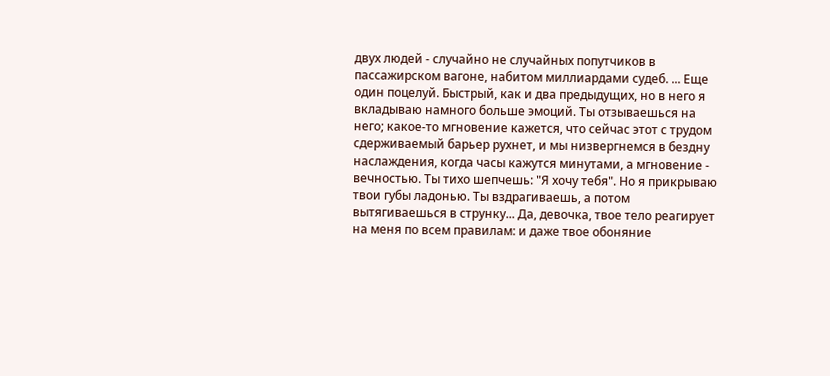двух людей - случайно не случайных попутчиков в пассажирском вагоне, набитом миллиардами судеб. ... Еще один поцелуй. Быстрый, как и два предыдущих, но в него я вкладываю намного больше эмоций. Ты отзываешься на него; какое-то мгновение кажется, что сейчас этот с трудом сдерживаемый барьер рухнет, и мы низвергнемся в бездну наслаждения, когда часы кажутся минутами, а мгновение - вечностью. Ты тихо шепчешь: "Я хочу тебя". Но я прикрываю твои губы ладонью. Ты вздрагиваешь, а потом вытягиваешься в струнку... Да, девочка, твое тело реагирует на меня по всем правилам: и даже твое обоняние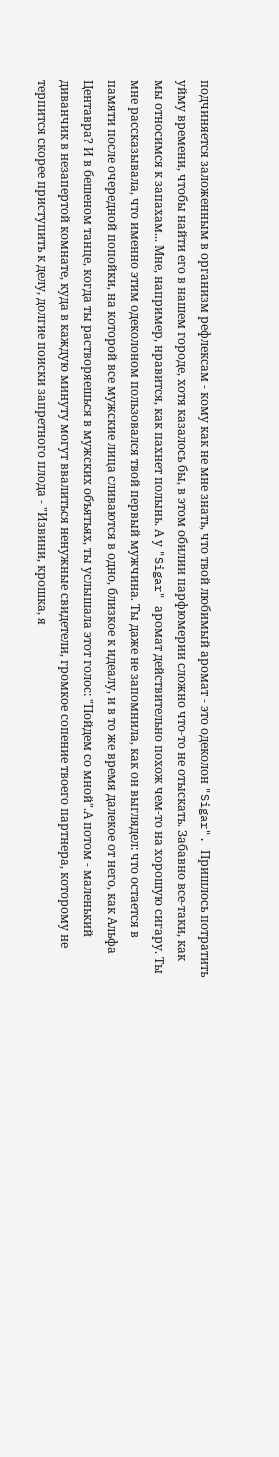подчиняется заложенным в организм рефлексам - кому как не мне знать, что твой любимый аромат - это одеколон "Sigar". Пришлось потратить уйму времени, чтобы найти его в нашем городе, хотя казалось бы, в этом обилии парфюмерии сложно что-то не отыскать. Забавно все-таки, как мы относимся к запахам... Мне, например, нравится, как пахнет полынь. А у "Sigar" аромат действительно похож чем-то на хорошую сигару. Ты мне рассказывала, что именно этим одеколоном пользовался твой первый мужчина. Ты даже не запомнила, как он выглядел: что остается в памяти после очередной попойки, на которой все мужские лица сливаются в одно, близкое к идеалу, и в то же время далекое от него, как Альфа Центавра? И в бешеном танце, когда ты растворяешься в мужских объятьях, ты услышала этот голос: "Пойдем со мной".А потом - маленький диванчик в незапертой комнате, куда в каждую минуту могут ввалиться ненужные свидетели, громкое сопение твоего партнера, которому не терпится скорее приступить к делу, долгие поиски запретного плода - "Извини, крошка, я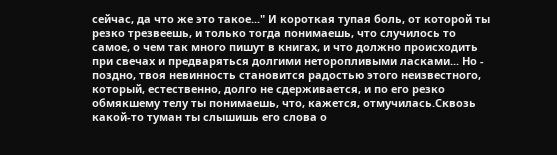сейчас, да что же это такое..." И короткая тупая боль, от которой ты резко трезвеешь, и только тогда понимаешь, что случилось то самое, о чем так много пишут в книгах, и что должно происходить при свечах и предваряться долгими неторопливыми ласками... Но - поздно, твоя невинность становится радостью этого неизвестного, который, естественно, долго не сдерживается, и по его резко обмякшему телу ты понимаешь, что, кажется, отмучилась.Сквозь какой-то туман ты слышишь его слова о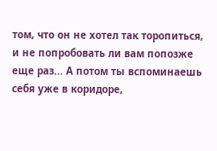том, что он не хотел так торопиться, и не попробовать ли вам попозже еще раз... А потом ты вспоминаешь себя уже в коридоре,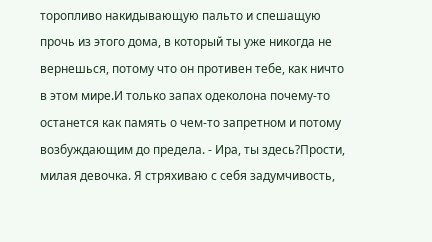торопливо накидывающую пальто и спешащую прочь из этого дома, в который ты уже никогда не вернешься, потому что он противен тебе, как ничто в этом мире.И только запах одеколона почему-то останется как память о чем-то запретном и потому возбуждающим до предела. - Ира, ты здесь?Прости, милая девочка. Я стряхиваю с себя задумчивость,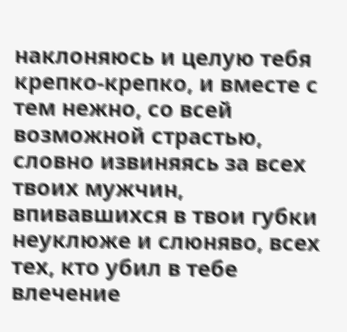наклоняюсь и целую тебя крепко-крепко, и вместе с тем нежно, со всей возможной страстью, словно извиняясь за всех твоих мужчин, впивавшихся в твои губки неуклюже и слюняво, всех тех, кто убил в тебе влечение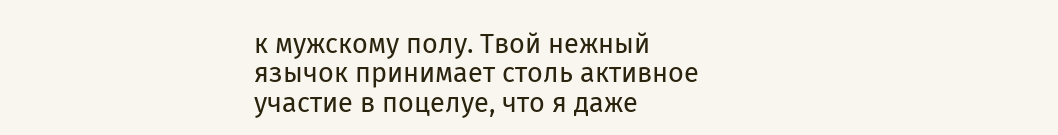к мужскому полу. Твой нежный язычок принимает столь активное участие в поцелуе, что я даже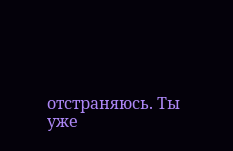отстраняюсь. Ты уже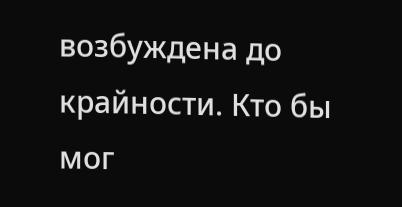возбуждена до крайности. Кто бы мог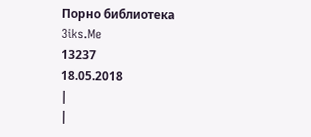Порно библиотека 3iks.Me
13237
18.05.2018
|
|